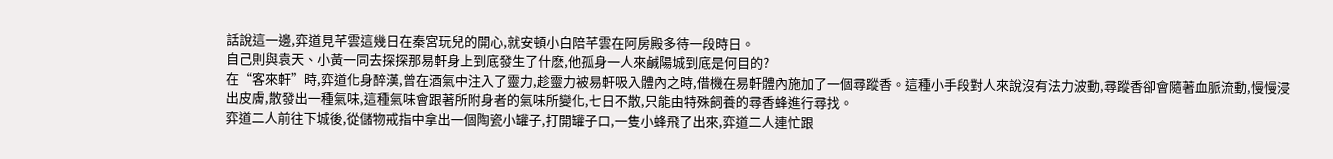話說這一邊,弈道見芊雲這幾日在秦宮玩兒的開心,就安頓小白陪芊雲在阿房殿多待一段時日。
自己則與袁天、小黃一同去探探那易軒身上到底發生了什麽,他孤身一人來鹹陽城到底是何目的?
在“客來軒”時,弈道化身醉漢,曾在酒氣中注入了靈力,趁靈力被易軒吸入體內之時,借機在易軒體內施加了一個尋蹤香。這種小手段對人來說沒有法力波動,尋蹤香卻會隨著血脈流動,慢慢浸出皮膚,散發出一種氣味,這種氣味會跟著所附身者的氣味所變化,七日不散,只能由特殊飼養的尋香蜂進行尋找。
弈道二人前往下城後,從儲物戒指中拿出一個陶瓷小罐子,打開罐子口,一隻小蜂飛了出來,弈道二人連忙跟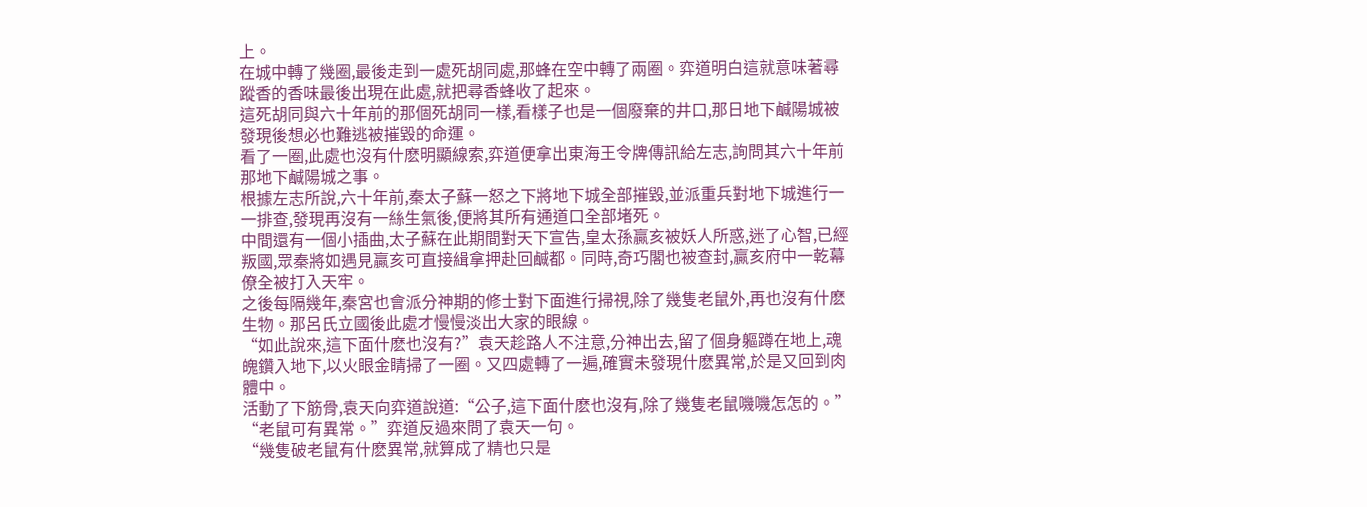上。
在城中轉了幾圈,最後走到一處死胡同處,那蜂在空中轉了兩圈。弈道明白這就意味著尋蹤香的香味最後出現在此處,就把尋香蜂收了起來。
這死胡同與六十年前的那個死胡同一樣,看樣子也是一個廢棄的井口,那日地下鹹陽城被發現後想必也難逃被摧毀的命運。
看了一圈,此處也沒有什麽明顯線索,弈道便拿出東海王令牌傳訊給左志,詢問其六十年前那地下鹹陽城之事。
根據左志所說,六十年前,秦太子蘇一怒之下將地下城全部摧毀,並派重兵對地下城進行一一排查,發現再沒有一絲生氣後,便將其所有通道口全部堵死。
中間還有一個小插曲,太子蘇在此期間對天下宣告,皇太孫贏亥被妖人所惑,迷了心智,已經叛國,眾秦將如遇見贏亥可直接緝拿押赴回鹹都。同時,奇巧閣也被查封,贏亥府中一乾幕僚全被打入天牢。
之後每隔幾年,秦宮也會派分神期的修士對下面進行掃視,除了幾隻老鼠外,再也沒有什麽生物。那呂氏立國後此處才慢慢淡出大家的眼線。
“如此說來,這下面什麽也沒有?”袁天趁路人不注意,分神出去,留了個身軀蹲在地上,魂魄鑽入地下,以火眼金睛掃了一圈。又四處轉了一遍,確實未發現什麽異常,於是又回到肉體中。
活動了下筋骨,袁天向弈道說道:“公子,這下面什麽也沒有,除了幾隻老鼠嘰嘰怎怎的。”
“老鼠可有異常。”弈道反過來問了袁天一句。
“幾隻破老鼠有什麽異常,就算成了精也只是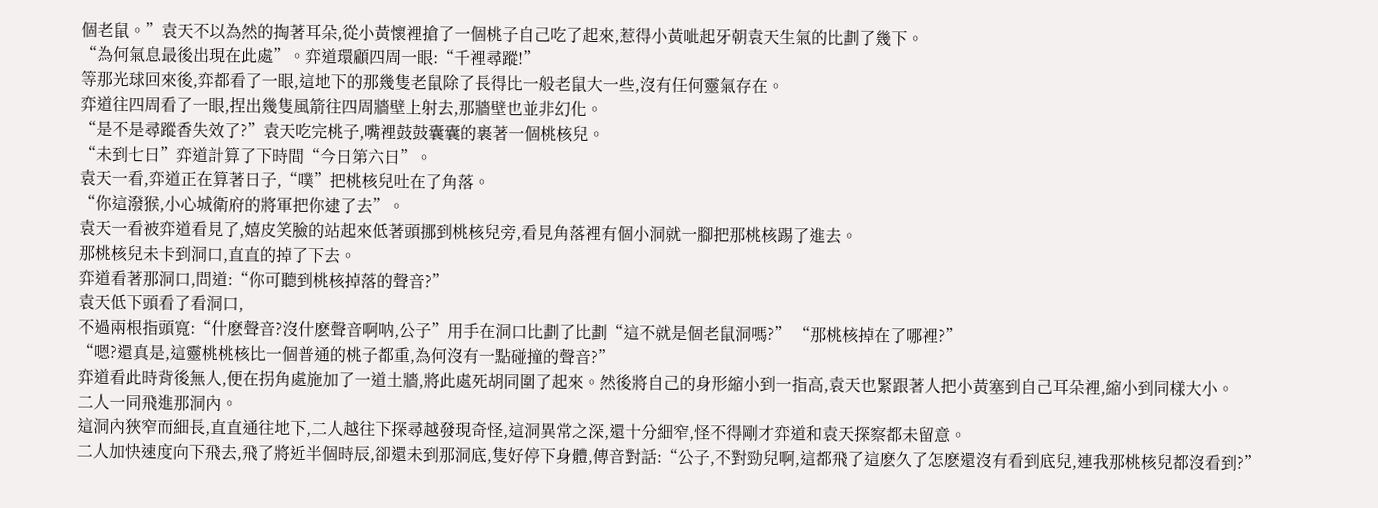個老鼠。”袁天不以為然的掏著耳朵,從小黃懷裡搶了一個桃子自己吃了起來,惹得小黃呲起牙朝袁天生氣的比劃了幾下。
“為何氣息最後出現在此處”。弈道環顧四周一眼:“千裡尋蹤!”
等那光球回來後,弈都看了一眼,這地下的那幾隻老鼠除了長得比一般老鼠大一些,沒有任何靈氣存在。
弈道往四周看了一眼,捏出幾隻風箭往四周牆壁上射去,那牆壁也並非幻化。
“是不是尋蹤香失效了?”袁天吃完桃子,嘴裡鼓鼓囊囊的裹著一個桃核兒。
“未到七日”弈道計算了下時間“今日第六日”。
袁天一看,弈道正在算著日子,“噗”把桃核兒吐在了角落。
“你這潑猴,小心城衛府的將軍把你逮了去”。
袁天一看被弈道看見了,嬉皮笑臉的站起來低著頭挪到桃核兒旁,看見角落裡有個小洞就一腳把那桃核踢了進去。
那桃核兒未卡到洞口,直直的掉了下去。
弈道看著那洞口,問道:“你可聽到桃核掉落的聲音?”
袁天低下頭看了看洞口,
不過兩根指頭寬:“什麽聲音?沒什麽聲音啊呐,公子”用手在洞口比劃了比劃“這不就是個老鼠洞嗎?” “那桃核掉在了哪裡?”
“嗯?還真是,這靈桃桃核比一個普通的桃子都重,為何沒有一點碰撞的聲音?”
弈道看此時背後無人,便在拐角處施加了一道土牆,將此處死胡同圍了起來。然後將自己的身形縮小到一指高,袁天也緊跟著人把小黃塞到自己耳朵裡,縮小到同樣大小。
二人一同飛進那洞內。
這洞內狹窄而細長,直直通往地下,二人越往下探尋越發現奇怪,這洞異常之深,還十分細窄,怪不得剛才弈道和袁天探察都未留意。
二人加快速度向下飛去,飛了將近半個時辰,卻還未到那洞底,隻好停下身體,傳音對話:“公子,不對勁兒啊,這都飛了這麽久了怎麽還沒有看到底兒,連我那桃核兒都沒看到?”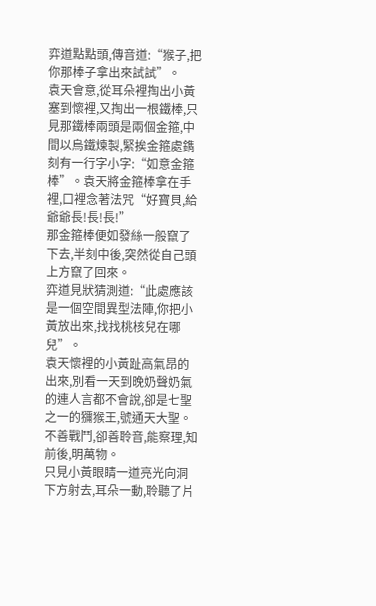弈道點點頭,傳音道:“猴子,把你那棒子拿出來試試”。
袁天會意,從耳朵裡掏出小黃塞到懷裡,又掏出一根鐵棒,只見那鐵棒兩頭是兩個金箍,中間以烏鐵煉製,緊挨金箍處鐫刻有一行字小字:“如意金箍棒”。袁天將金箍棒拿在手裡,口裡念著法咒“好寶貝,給爺爺長!長!長!”
那金箍棒便如發絲一般竄了下去,半刻中後,突然從自己頭上方竄了回來。
弈道見狀猜測道:“此處應該是一個空間異型法陣,你把小黃放出來,找找桃核兒在哪兒”。
袁天懷裡的小黃趾高氣昂的出來,別看一天到晚奶聲奶氣的連人言都不會說,卻是七聖之一的獼猴王,號通天大聖。不善戰鬥,卻善聆音,能察理,知前後,明萬物。
只見小黃眼睛一道亮光向洞下方射去,耳朵一動,聆聽了片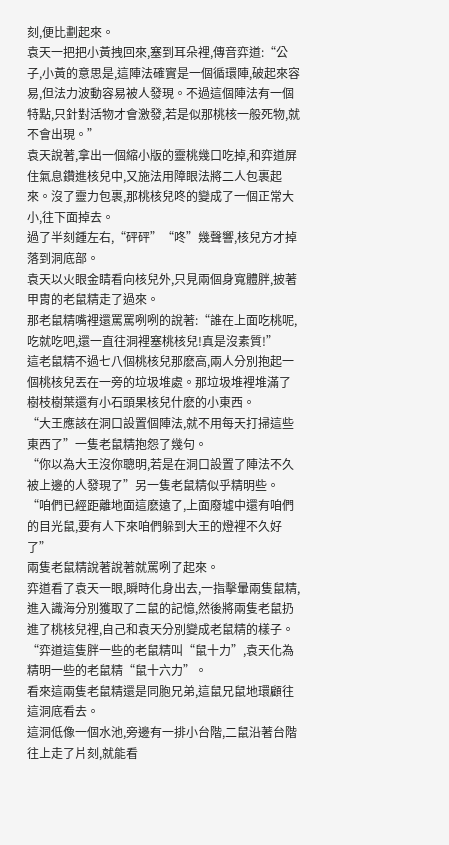刻,便比劃起來。
袁天一把把小黃拽回來,塞到耳朵裡,傳音弈道:“公子,小黃的意思是,這陣法確實是一個循環陣,破起來容易,但法力波動容易被人發現。不過這個陣法有一個特點,只針對活物才會激發,若是似那桃核一般死物,就不會出現。”
袁天說著,拿出一個縮小版的靈桃幾口吃掉,和弈道屏住氣息鑽進核兒中,又施法用障眼法將二人包裹起來。沒了靈力包裹,那桃核兒咚的變成了一個正常大小,往下面掉去。
過了半刻鍾左右,“砰砰”“咚”幾聲響,核兒方才掉落到洞底部。
袁天以火眼金睛看向核兒外,只見兩個身寬體胖,披著甲胄的老鼠精走了過來。
那老鼠精嘴裡還罵罵咧咧的說著:“誰在上面吃桃呢,吃就吃吧,還一直往洞裡塞桃核兒!真是沒素質!”
這老鼠精不過七八個桃核兒那麽高,兩人分別抱起一個桃核兒丟在一旁的垃圾堆處。那垃圾堆裡堆滿了樹枝樹葉還有小石頭果核兒什麽的小東西。
“大王應該在洞口設置個陣法,就不用每天打掃這些東西了”一隻老鼠精抱怨了幾句。
“你以為大王沒你聰明,若是在洞口設置了陣法不久被上邊的人發現了”另一隻老鼠精似乎精明些。
“咱們已經距離地面這麽遠了,上面廢墟中還有咱們的目光鼠,要有人下來咱們躲到大王的燈裡不久好了”
兩隻老鼠精說著說著就罵咧了起來。
弈道看了袁天一眼,瞬時化身出去,一指擊暈兩隻鼠精,進入識海分別獲取了二鼠的記憶,然後將兩隻老鼠扔進了桃核兒裡,自己和袁天分別變成老鼠精的樣子。
“弈道這隻胖一些的老鼠精叫“鼠十力”,袁天化為精明一些的老鼠精“鼠十六力”。
看來這兩隻老鼠精還是同胞兄弟,這鼠兄鼠地環顧往這洞底看去。
這洞低像一個水池,旁邊有一排小台階,二鼠沿著台階往上走了片刻,就能看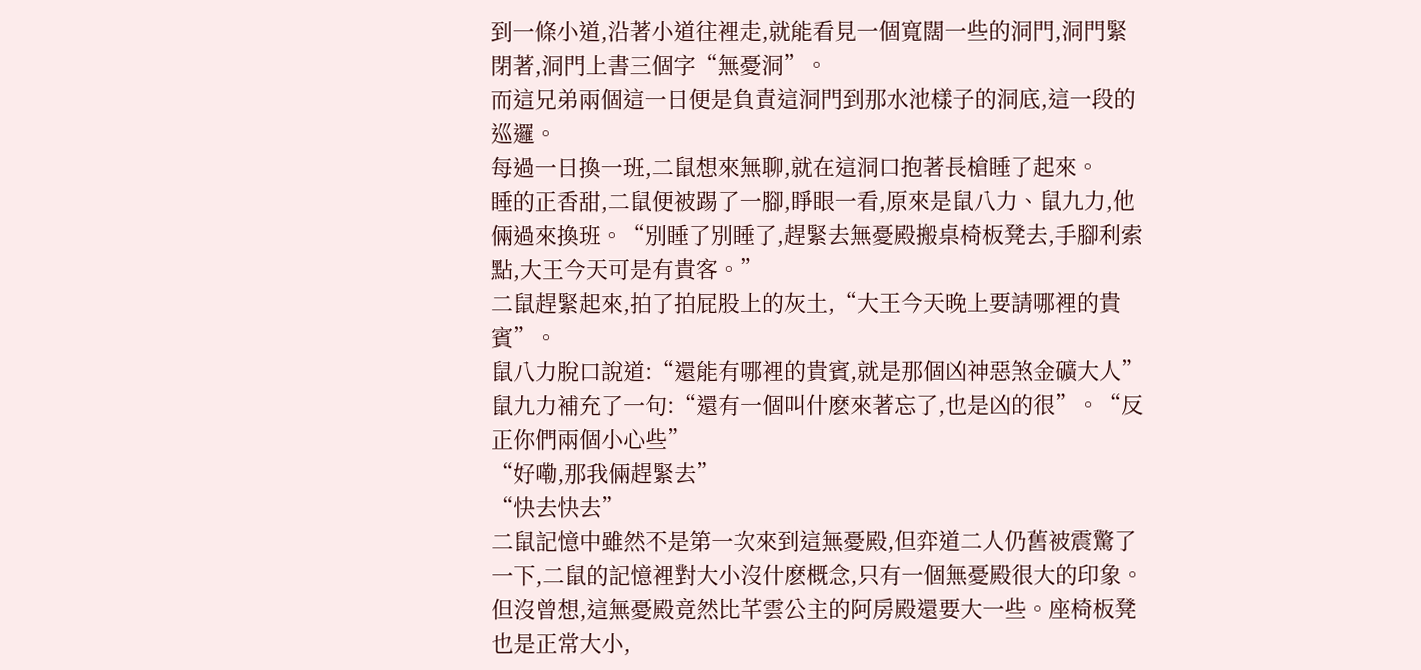到一條小道,沿著小道往裡走,就能看見一個寬闊一些的洞門,洞門緊閉著,洞門上書三個字“無憂洞”。
而這兄弟兩個這一日便是負責這洞門到那水池樣子的洞底,這一段的巡邏。
每過一日換一班,二鼠想來無聊,就在這洞口抱著長槍睡了起來。
睡的正香甜,二鼠便被踢了一腳,睜眼一看,原來是鼠八力、鼠九力,他倆過來換班。“別睡了別睡了,趕緊去無憂殿搬桌椅板凳去,手腳利索點,大王今天可是有貴客。”
二鼠趕緊起來,拍了拍屁股上的灰土,“大王今天晚上要請哪裡的貴賓”。
鼠八力脫口說道:“還能有哪裡的貴賓,就是那個凶神惡煞金礦大人”
鼠九力補充了一句:“還有一個叫什麽來著忘了,也是凶的很”。“反正你們兩個小心些”
“好嘞,那我倆趕緊去”
“快去快去”
二鼠記憶中雖然不是第一次來到這無憂殿,但弈道二人仍舊被震驚了一下,二鼠的記憶裡對大小沒什麽概念,只有一個無憂殿很大的印象。
但沒曾想,這無憂殿竟然比芊雲公主的阿房殿還要大一些。座椅板凳也是正常大小,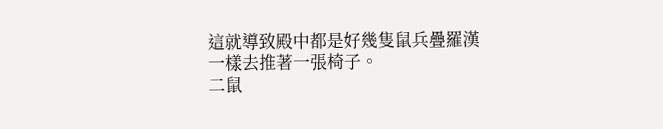這就導致殿中都是好幾隻鼠兵疊羅漢一樣去推著一張椅子。
二鼠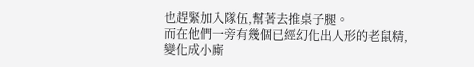也趕緊加入隊伍,幫著去推桌子腿。
而在他們一旁有幾個已經幻化出人形的老鼠精,變化成小廝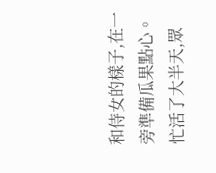和侍女的樣子,在一旁準備瓜果點心。
忙活了大半天,眾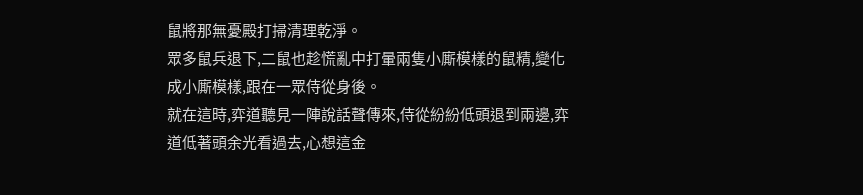鼠將那無憂殿打掃清理乾淨。
眾多鼠兵退下,二鼠也趁慌亂中打暈兩隻小廝模樣的鼠精,變化成小廝模樣,跟在一眾侍從身後。
就在這時,弈道聽見一陣說話聲傳來,侍從紛紛低頭退到兩邊,弈道低著頭余光看過去,心想這金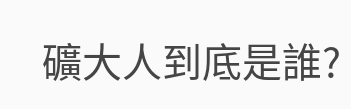礦大人到底是誰?